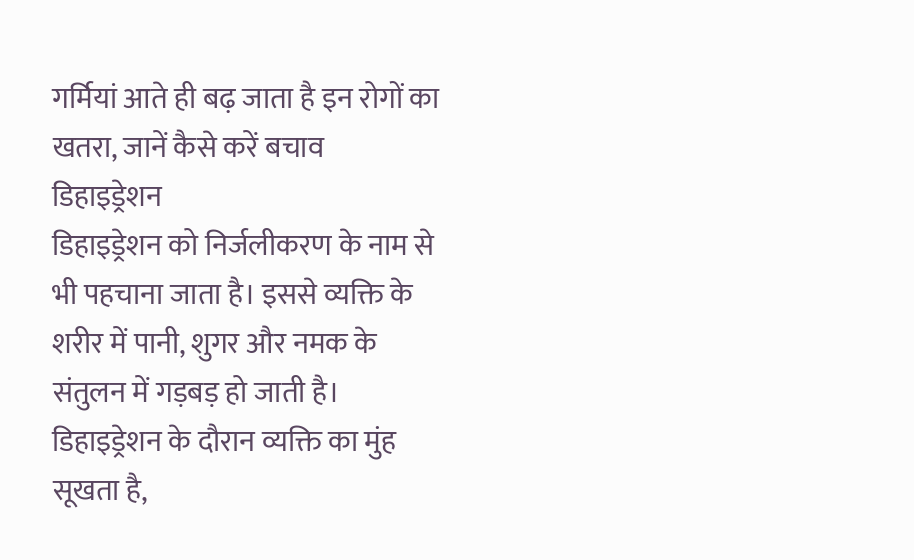गर्मियां आते ही बढ़ जाता है इन रोगों का खतरा, जानें कैसे करें बचाव
डिहाइड्रेशन
डिहाइड्रेशन को निर्जलीकरण के नाम से भी पहचाना जाता है। इससे व्यक्ति के शरीर में पानी, शुगर और नमक के संतुलन में गड़बड़ हो जाती है। डिहाइड्रेशन के दौरान व्यक्ति का मुंह सूखता है,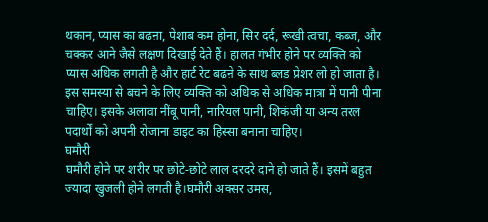थकान, प्यास का बढऩा, पेशाब कम होना, सिर दर्द, रूखी त्वचा, कब्ज, और चक्कर आने जैसे लक्षण दिखाई देते हैं। हालत गंभीर होने पर व्यक्ति को प्यास अधिक लगती है और हार्ट रेट बढऩे के साथ ब्लड प्रेशर लो हो जाता है। इस समस्या से बचने के लिए व्यक्ति को अधिक से अधिक मात्रा में पानी पीना चाहिए। इसके अलावा नींबू पानी, नारियल पानी, शिकंजी या अन्य तरल पदार्थों को अपनी रोजाना डाइट का हिस्सा बनाना चाहिए।
घमौरी
घमौरी होने पर शरीर पर छोटे-छोटे लाल दरदरे दाने हो जाते हैं। इसमें बहुत ज्यादा खुजली होने लगती है।घमौरी अक्सर उमस,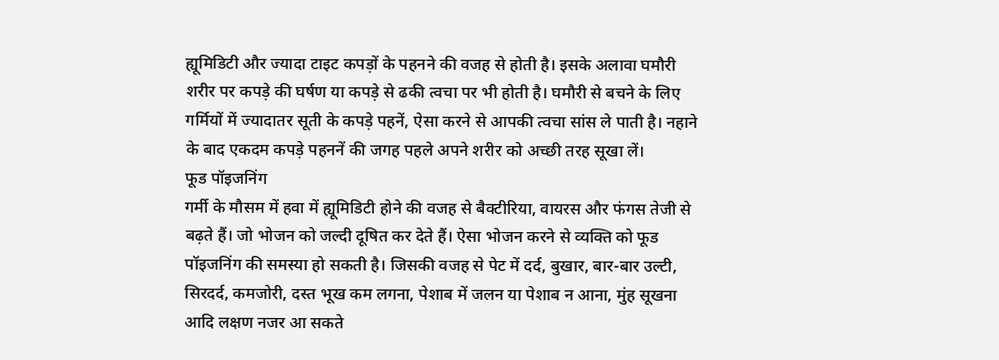ह्यूमिडिटी और ज्यादा टाइट कपड़ों के पहनने की वजह से होती है। इसके अलावा घमौरी शरीर पर कपड़े की घर्षण या कपड़े से ढकी त्वचा पर भी होती है। घमौरी से बचने के लिए गर्मियों में ज्यादातर सूती के कपड़े पहनें, ऐसा करने से आपकी त्वचा सांस ले पाती है। नहाने के बाद एकदम कपड़े पहननें की जगह पहले अपने शरीर को अच्छी तरह सूखा लें।
फूड पॉइजनिंग
गर्मी के मौसम में हवा में ह्यूमिडिटी होने की वजह से बैक्टीरिया, वायरस और फंगस तेजी से बढ़ते हैं। जो भोजन को जल्दी दूषित कर देते हैं। ऐसा भोजन करने से व्यक्ति को फूड पॉइजनिंग की समस्या हो सकती है। जिसकी वजह से पेट में दर्द, बुखार, बार-बार उल्टी, सिरदर्द, कमजोरी, दस्त भूख कम लगना, पेशाब में जलन या पेशाब न आना, मुंह सूखना आदि लक्षण नजर आ सकते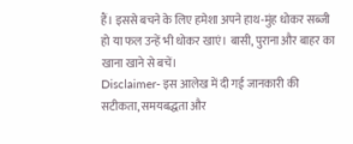हैं। इससे बचने के लिए हमेशा अपने हाथ-मुंह धोकर सब्जी हो या फल उन्हें भी धोकर खाएं। बासी, पुराना और बाहर का खाना खाने से बचें।
Disclaimer- इस आलेख में दी गई जानकारी की सटीकता, समयबद्धता और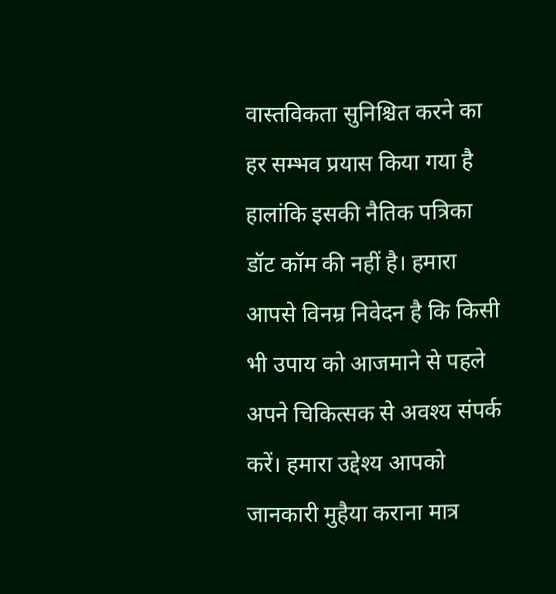वास्तविकता सुनिश्चित करने का हर सम्भव प्रयास किया गया है हालांकि इसकी नैतिक पत्रिका डॉट कॉम की नहीं है। हमारा आपसे विनम्र निवेदन है कि किसी भी उपाय को आजमाने से पहले अपने चिकित्सक से अवश्य संपर्क करें। हमारा उद्देश्य आपको जानकारी मुहैया कराना मात्र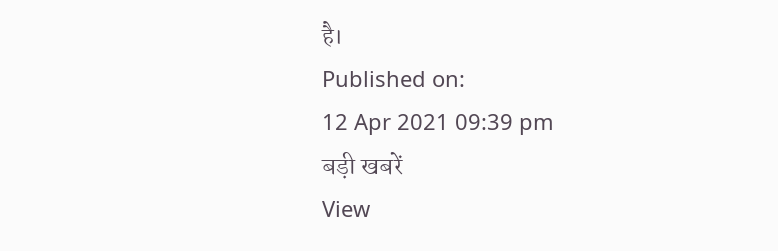है।
Published on:
12 Apr 2021 09:39 pm
बड़ी खबरें
View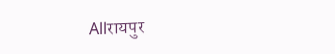Allरायपुर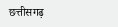छत्तीसगढ़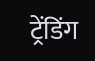ट्रेंडिंग